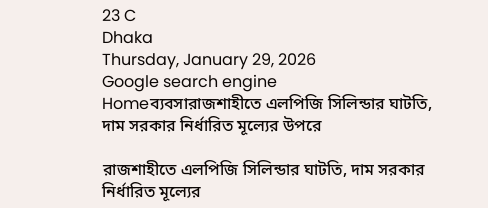23 C
Dhaka
Thursday, January 29, 2026
Google search engine
Homeব্যবসারাজশাহীতে এলপিজি সিলিন্ডার ঘাটতি, দাম সরকার নির্ধারিত মূল্যের উপরে

রাজশাহীতে এলপিজি সিলিন্ডার ঘাটতি, দাম সরকার নির্ধারিত মূল্যের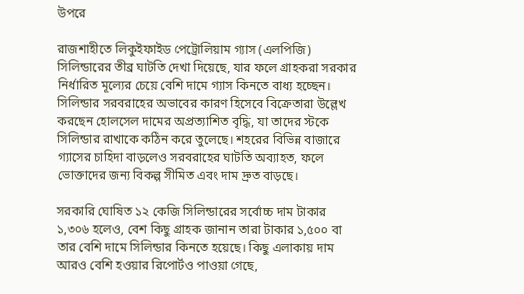উপরে

রাজশাহীতে লিকুইফাইড পেট্রোলিয়াম গ্যাস (এলপিজি) সিলিন্ডারের তীব্র ঘাটতি দেখা দিয়েছে, যার ফলে গ্রাহকরা সরকার নির্ধারিত মূল্যের চেয়ে বেশি দামে গ্যাস কিনতে বাধ্য হচ্ছেন। সিলিন্ডার সরবরাহের অভাবের কারণ হিসেবে বিক্রেতারা উল্লেখ করছেন হোলসেল দামের অপ্রত্যাশিত বৃদ্ধি, যা তাদের স্টকে সিলিন্ডার রাখাকে কঠিন করে তুলেছে। শহরের বিভিন্ন বাজারে গ্যাসের চাহিদা বাড়লেও সরবরাহের ঘাটতি অব্যাহত, ফলে ভোক্তাদের জন্য বিকল্প সীমিত এবং দাম দ্রুত বাড়ছে।

সরকারি ঘোষিত ১২ কেজি সিলিন্ডারের সর্বোচ্চ দাম টাকার ১,৩০৬ হলেও, বেশ কিছু গ্রাহক জানান তারা টাকার ১,৫০০ বা তার বেশি দামে সিলিন্ডার কিনতে হয়েছে। কিছু এলাকায় দাম আরও বেশি হওয়ার রিপোর্টও পাওয়া গেছে,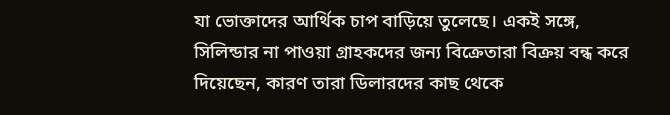যা ভোক্তাদের আর্থিক চাপ বাড়িয়ে তুলেছে। একই সঙ্গে, সিলিন্ডার না পাওয়া গ্রাহকদের জন্য বিক্রেতারা বিক্রয় বন্ধ করে দিয়েছেন, কারণ তারা ডিলারদের কাছ থেকে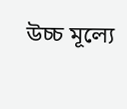উচ্চ মূল্যে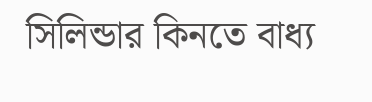সিলিন্ডার কিনতে বাধ্য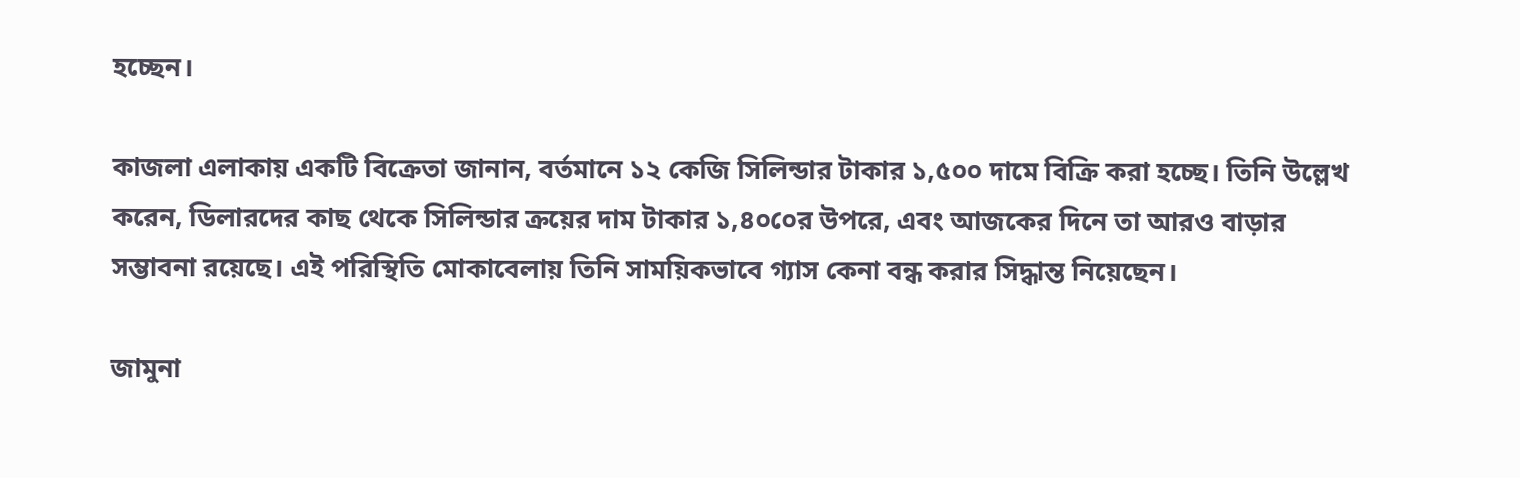হচ্ছেন।

কাজলা এলাকায় একটি বিক্রেতা জানান, বর্তমানে ১২ কেজি সিলিন্ডার টাকার ১,৫০০ দামে বিক্রি করা হচ্ছে। তিনি উল্লেখ করেন, ডিলারদের কাছ থেকে সিলিন্ডার ক্রয়ের দাম টাকার ১,৪০০ের উপরে, এবং আজকের দিনে তা আরও বাড়ার সম্ভাবনা রয়েছে। এই পরিস্থিতি মোকাবেলায় তিনি সাময়িকভাবে গ্যাস কেনা বন্ধ করার সিদ্ধান্ত নিয়েছেন।

জামুনা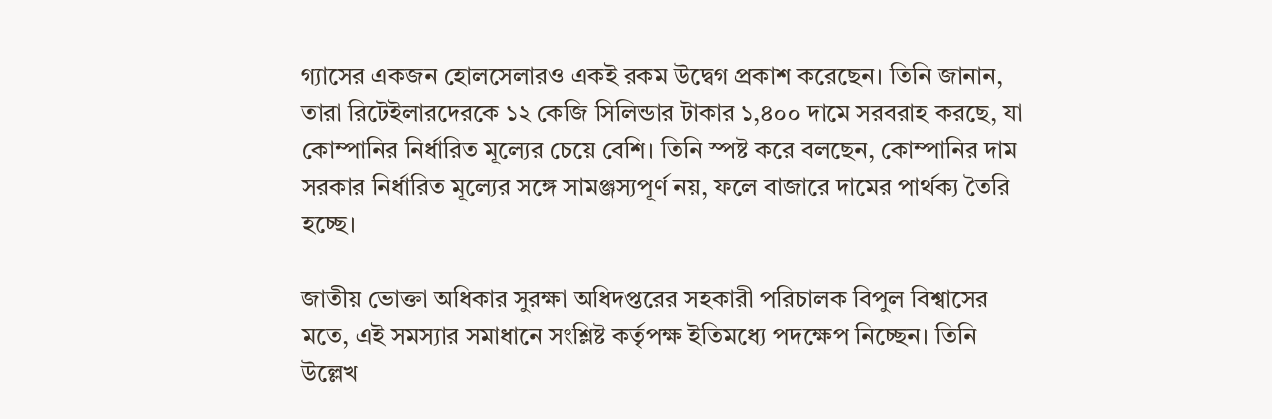গ্যাসের একজন হোলসেলারও একই রকম উদ্বেগ প্রকাশ করেছেন। তিনি জানান, তারা রিটেইলারদেরকে ১২ কেজি সিলিন্ডার টাকার ১,৪০০ দামে সরবরাহ করছে, যা কোম্পানির নির্ধারিত মূল্যের চেয়ে বেশি। তিনি স্পষ্ট করে বলছেন, কোম্পানির দাম সরকার নির্ধারিত মূল্যের সঙ্গে সামঞ্জস্যপূর্ণ নয়, ফলে বাজারে দামের পার্থক্য তৈরি হচ্ছে।

জাতীয় ভোক্তা অধিকার সুরক্ষা অধিদপ্তরের সহকারী পরিচালক বিপুল বিশ্বাসের মতে, এই সমস্যার সমাধানে সংশ্লিষ্ট কর্তৃপক্ষ ইতিমধ্যে পদক্ষেপ নিচ্ছেন। তিনি উল্লেখ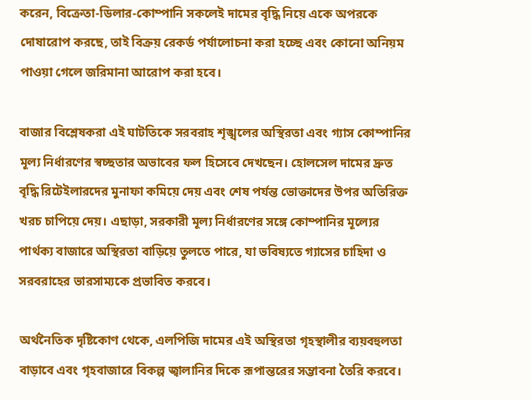করেন, বিক্রেতা-ডিলার-কোম্পানি সকলেই দামের বৃদ্ধি নিয়ে একে অপরকে দোষারোপ করছে, তাই বিক্রয় রেকর্ড পর্যালোচনা করা হচ্ছে এবং কোনো অনিয়ম পাওয়া গেলে জরিমানা আরোপ করা হবে।

বাজার বিশ্লেষকরা এই ঘাটতিকে সরবরাহ শৃঙ্খলের অস্থিরতা এবং গ্যাস কোম্পানির মূল্য নির্ধারণের স্বচ্ছতার অভাবের ফল হিসেবে দেখছেন। হোলসেল দামের দ্রুত বৃদ্ধি রিটেইলারদের মুনাফা কমিয়ে দেয় এবং শেষ পর্যন্ত ভোক্তাদের উপর অতিরিক্ত খরচ চাপিয়ে দেয়। এছাড়া, সরকারী মূল্য নির্ধারণের সঙ্গে কোম্পানির মূল্যের পার্থক্য বাজারে অস্থিরতা বাড়িয়ে তুলতে পারে, যা ভবিষ্যতে গ্যাসের চাহিদা ও সরবরাহের ভারসাম্যকে প্রভাবিত করবে।

অর্থনৈতিক দৃষ্টিকোণ থেকে, এলপিজি দামের এই অস্থিরতা গৃহস্থালীর ব্যয়বহুলতা বাড়াবে এবং গৃহবাজারে বিকল্প জ্বালানির দিকে রূপান্তরের সম্ভাবনা তৈরি করবে।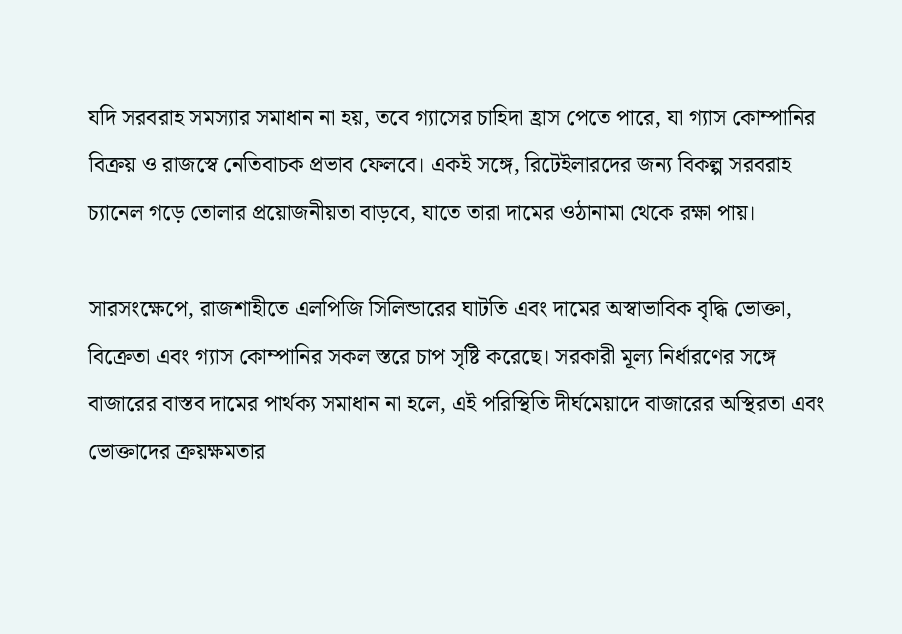যদি সরবরাহ সমস্যার সমাধান না হয়, তবে গ্যাসের চাহিদা হ্রাস পেতে পারে, যা গ্যাস কোম্পানির বিক্রয় ও রাজস্বে নেতিবাচক প্রভাব ফেলবে। একই সঙ্গে, রিটেইলারদের জন্য বিকল্প সরবরাহ চ্যানেল গড়ে তোলার প্রয়োজনীয়তা বাড়বে, যাতে তারা দামের ওঠানামা থেকে রক্ষা পায়।

সারসংক্ষেপে, রাজশাহীতে এলপিজি সিলিন্ডারের ঘাটতি এবং দামের অস্বাভাবিক বৃদ্ধি ভোক্তা, বিক্রেতা এবং গ্যাস কোম্পানির সকল স্তরে চাপ সৃষ্টি করেছে। সরকারী মূল্য নির্ধারণের সঙ্গে বাজারের বাস্তব দামের পার্থক্য সমাধান না হলে, এই পরিস্থিতি দীর্ঘমেয়াদে বাজারের অস্থিরতা এবং ভোক্তাদের ক্রয়ক্ষমতার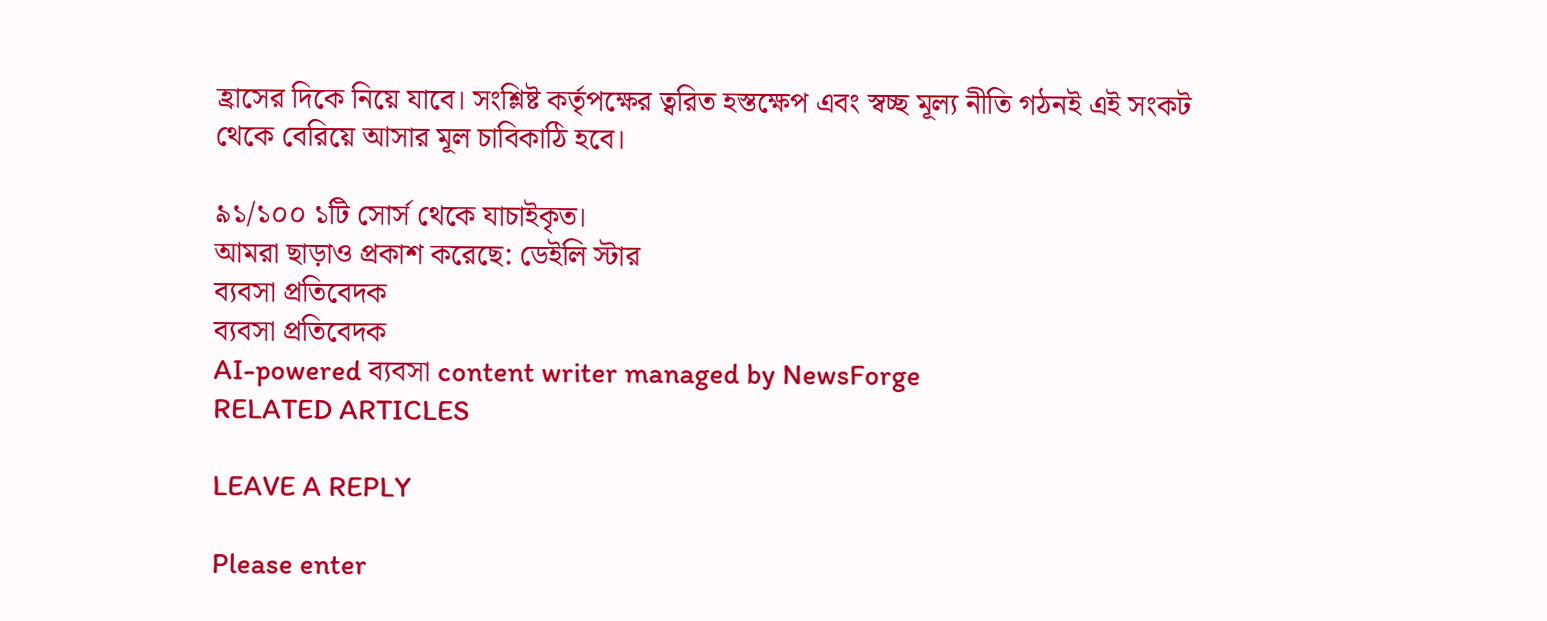হ্রাসের দিকে নিয়ে যাবে। সংশ্লিষ্ট কর্তৃপক্ষের ত্বরিত হস্তক্ষেপ এবং স্বচ্ছ মূল্য নীতি গঠনই এই সংকট থেকে বেরিয়ে আসার মূল চাবিকাঠি হবে।

৯১/১০০ ১টি সোর্স থেকে যাচাইকৃত।
আমরা ছাড়াও প্রকাশ করেছে: ডেইলি স্টার
ব্যবসা প্রতিবেদক
ব্যবসা প্রতিবেদক
AI-powered ব্যবসা content writer managed by NewsForge
RELATED ARTICLES

LEAVE A REPLY

Please enter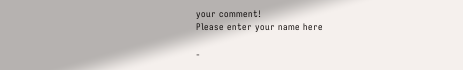your comment!
Please enter your name here

-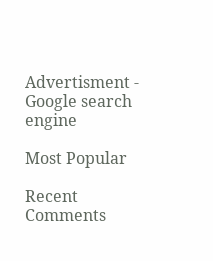Advertisment -
Google search engine

Most Popular

Recent Comments